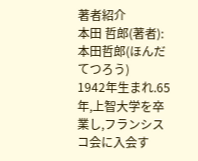著者紹介
本田 哲郎(著者):本田哲郎(ほんだ てつろう)
1942年生まれ.65年,上智大学を卒業し,フランシスコ会に入会す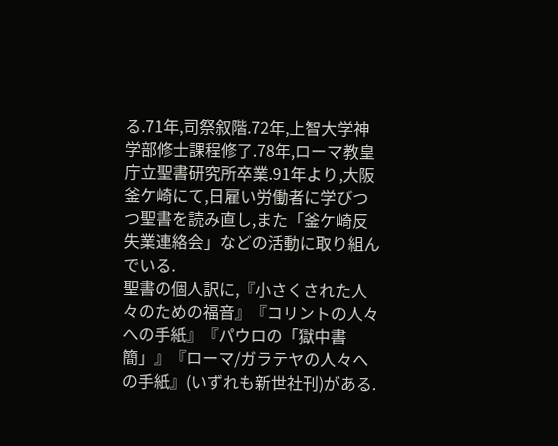る.71年,司祭叙階.72年,上智大学神学部修士課程修了.78年,ローマ教皇庁立聖書研究所卒業.91年より,大阪釜ケ崎にて,日雇い労働者に学びつつ聖書を読み直し,また「釜ケ崎反失業連絡会」などの活動に取り組んでいる.
聖書の個人訳に,『小さくされた人々のための福音』『コリントの人々への手紙』『パウロの「獄中書簡」』『ローマ/ガラテヤの人々への手紙』(いずれも新世社刊)がある.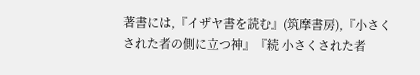著書には,『イザヤ書を読む』(筑摩書房),『小さくされた者の側に立つ神』『続 小さくされた者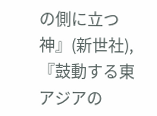の側に立つ神』(新世社),『鼓動する東アジアの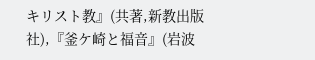キリスト教』(共著,新教出版社),『釜ケ崎と福音』(岩波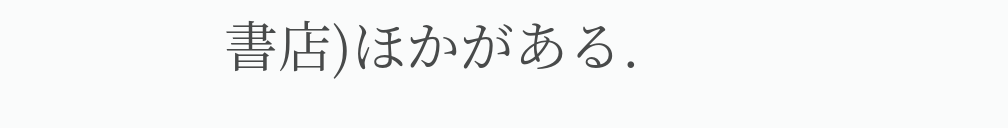書店)ほかがある.